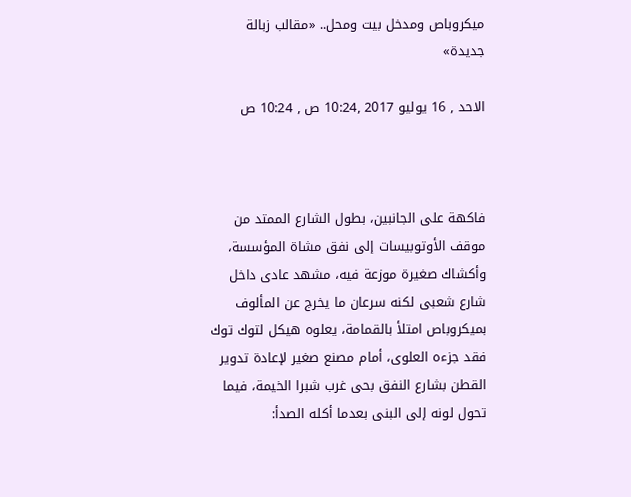ميكروباص ومدخل بيت ومحل.. «مقالب زبالة جديدة»

الاحد , 16 يوليو 2017 ,10:24 ص , 10:24 ص



فاكهة على الجانبين، بطول الشارع الممتد من موقف الأوتوبيسات إلى نفق مشاة المؤسسة، وأكشاك صغيرة موزعة فيه، مشهد عادى داخل شارع شعبى لكنه سرعان ما يخرج عن المألوف بميكروباص امتلأ بالقمامة، يعلوه هيكل لتوك توك فقد جزءه العلوى، أمام مصنع صغير لإعادة تدوير القطن بشارع النفق بحى غرب شبرا الخيمة، فيما تحول لونه إلى البنى بعدما أكله الصدأ: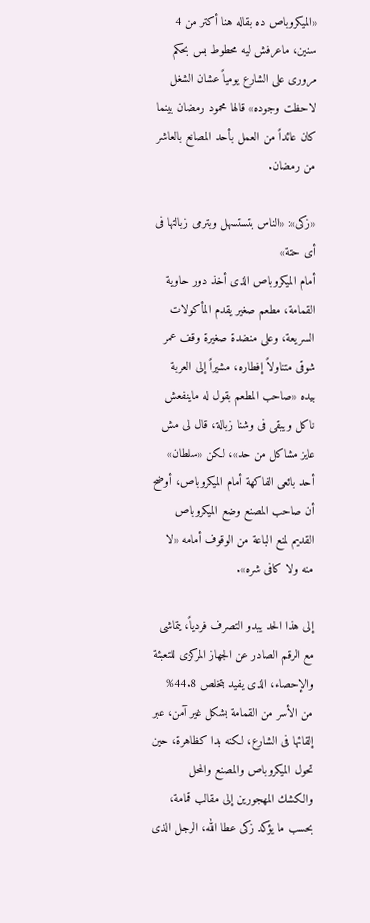«الميكروباص ده بقاله هنا أكتر من 4 سنين، ماعرفش ليه محطوط بس بحكم مرورى على الشارع يومياً عشان الشغل لاحظت وجوده» قالها محمود رمضان بينما كان عائداً من العمل بأحد المصانع بالعاشر من رمضان.

«زكى»: «الناس بتستسهل وبترمى زبالتها فى أى حتة»
أمام الميكروباص الذى أخذ دور حاوية القمامة، مطعم صغير يقدم المأكولات السريعة، وعلى منضدة صغيرة وقف عمر شوقى متناولاً إفطاره، مشيراً إلى العربة بيده «صاحب المطعم بقول له ماينفعش ناكل ويبقى فى وشنا زبالة، قال لى مش عايز مشاكل من حد»، لكن «سلطان» أحد بائعى الفاكهة أمام الميكروباص، أوضح أن صاحب المصنع وضع الميكروباص القديم لمنع الباعة من الوقوف أمامه «لا منه ولا كافى شره».

إلى هذا الحد يبدو التصرف فردياً، يتماشى مع الرقم الصادر عن الجهاز المركزى للتعبئة والإحصاء، الذى يفيد بتخلص 44.8% من الأسر من القمامة بشكل غير آمن، عبر إلقائها فى الشارع، لكنه بدا كظاهرة، حين تحول الميكروباص والمصنع والمحل والكشك المهجورين إلى مقالب قمامة، بحسب ما يؤكد زكى عطا الله، الرجل الذى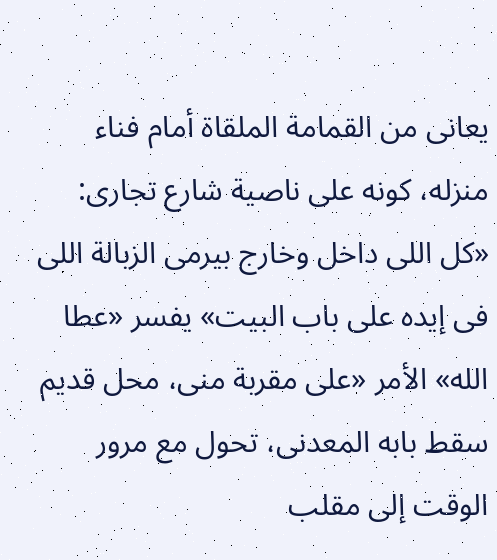يعانى من القمامة الملقاة أمام فناء منزله، كونه على ناصية شارع تجارى: «كل اللى داخل وخارج بيرمى الزبالة اللى فى إيده على باب البيت» يفسر «عطا الله» الأمر «على مقربة منى، محل قديم سقط بابه المعدنى، تحول مع مرور الوقت إلى مقلب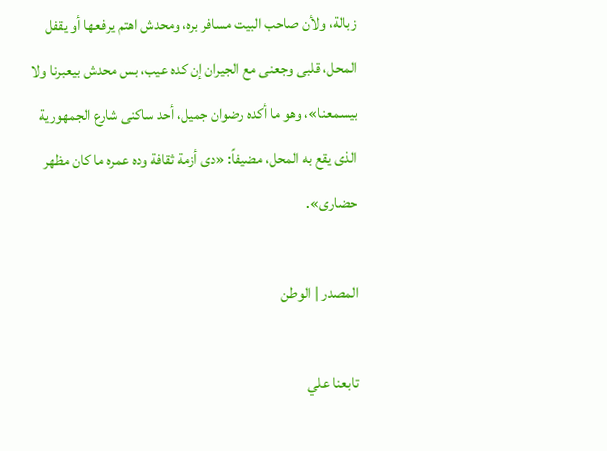زبالة، ولأن صاحب البيت مسافر بره، ومحدش اهتم يرفعها أو يقفل المحل، قلبى وجعنى مع الجيران إن كده عيب، بس محدش بيعبرنا ولا بيسمعنا»، وهو ما أكده رضوان جميل، أحد ساكنى شارع الجمهورية الذى يقع به المحل، مضيفاً: «دى أزمة ثقافة وده عمره ما كان مظهر حضارى».

المصدر | الوطن

تابعنا علي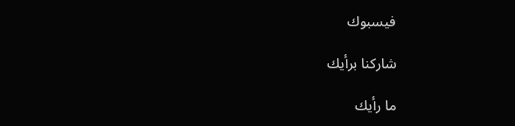فيسبوك

شاركنا برأيك

ما رأيك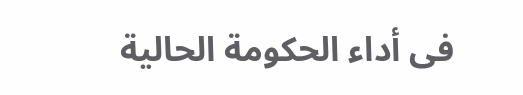فى أداء الحكومة الحالية